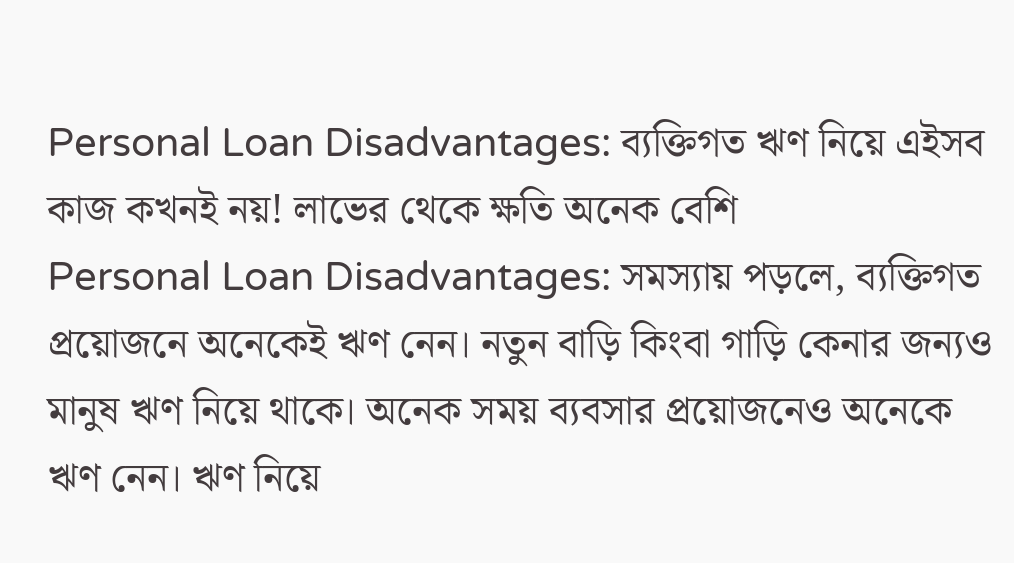Personal Loan Disadvantages: ব্যক্তিগত ঋণ নিয়ে এইসব কাজ কখনই নয়! লাভের থেকে ক্ষতি অনেক বেশি
Personal Loan Disadvantages: সমস্যায় পড়লে, ব্যক্তিগত প্রয়োজনে অনেকেই ঋণ নেন। নতুন বাড়ি কিংবা গাড়ি কেনার জন্যও মানুষ ঋণ নিয়ে থাকে। অনেক সময় ব্যবসার প্রয়োজনেও অনেকে ঋণ নেন। ঋণ নিয়ে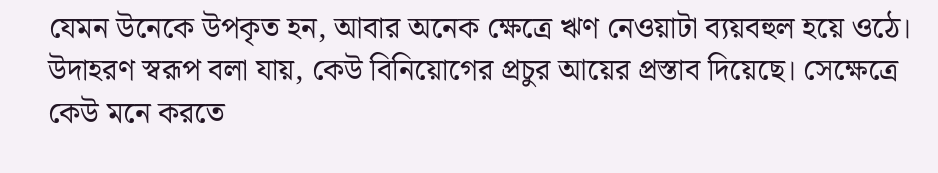যেমন উনেকে উপকৃত হন, আবার অনেক ক্ষেত্রে ঋণ নেওয়াটা ব্যয়বহুল হয়ে ওঠে।
উদাহরণ স্বরূপ বলা যায়, কেউ বিনিয়োগের প্রচুর আয়ের প্রস্তাব দিয়েছে। সেক্ষেত্রে কেউ মনে করতে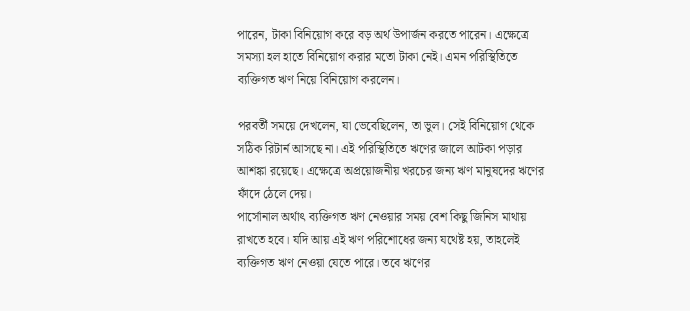পারেন, টাকা বিনিয়োগ করে বড় অর্থ উপার্জন করতে পারেন। এক্ষেত্রে সমস্যা হল হাতে বিনিয়োগ করার মতো টাকা নেই। এমন পরিস্থিতিতে ব্যক্তিগত ঋণ নিয়ে বিনিয়োগ করলেন।

পরবর্তী সময়ে দেখলেন, যা ভেবেছিলেন, তা ভুল। সেই বিনিয়োগ থেকে সঠিক রিটার্ন আসছে না। এই পরিস্থিতিতে ঋণের জালে আটকা পড়ার আশঙ্কা রয়েছে। এক্ষেত্রে অপ্রয়োজনীয় খরচের জন্য ঋণ মানুষদের ঋণের ফাঁদে ঠেলে দেয়।
পার্সোনাল অর্থাৎ ব্যক্তিগত ঋণ নেওয়ার সময় বেশ কিছু জিনিস মাথায় রাখতে হবে। যদি আয় এই ঋণ পরিশোধের জন্য যথেষ্ট হয়, তাহলেই ব্যক্তিগত ঋণ নেওয়া যেতে পারে। তবে ঋণের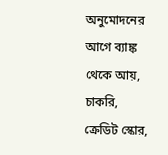অনুমোদনের আগে ব্যাঙ্ক থেকে আয়, চাকরি, ক্রেডিট স্কোর,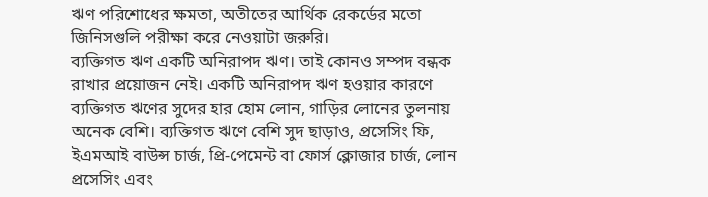ঋণ পরিশোধের ক্ষমতা, অতীতের আর্থিক রেকর্ডের মতো জিনিসগুলি পরীক্ষা করে নেওয়াটা জরুরি।
ব্যক্তিগত ঋণ একটি অনিরাপদ ঋণ। তাই কোনও সম্পদ বন্ধক রাখার প্রয়োজন নেই। একটি অনিরাপদ ঋণ হওয়ার কারণে ব্যক্তিগত ঋণের সুদের হার হোম লোন, গাড়ির লোনের তুলনায় অনেক বেশি। ব্যক্তিগত ঋণে বেশি সুদ ছাড়াও, প্রসেসিং ফি, ইএমআই বাউন্স চার্জ, প্রি-পেমেন্ট বা ফোর্স ক্লোজার চার্জ, লোন প্রসেসিং এবং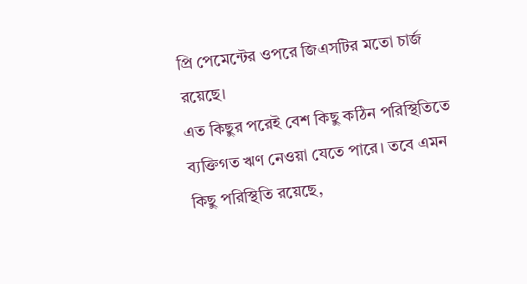প্রি পেমেন্টের ওপরে জিএসটির মতো চার্জ রয়েছে।
এত কিছুর পরেই বেশ কিছু কঠিন পরিস্থিতিতে ব্যক্তিগত ঋণ নেওয়া যেতে পারে। তবে এমন কিছু পরিস্থিতি রয়েছে,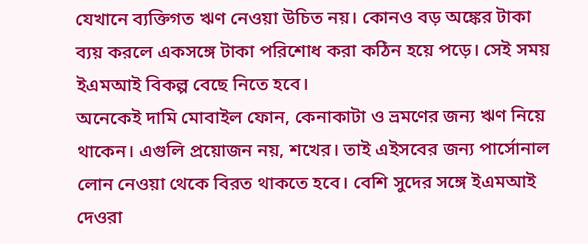যেখানে ব্যক্তিগত ঋণ নেওয়া উচিত নয়। কোনও বড় অঙ্কের টাকা ব্যয় করলে একসঙ্গে টাকা পরিশোধ করা কঠিন হয়ে পড়ে। সেই সময় ইএমআই বিকল্প বেছে নিতে হবে।
অনেকেই দামি মোবাইল ফোন, কেনাকাটা ও ভ্রমণের জন্য ঋণ নিয়ে থাকেন। এগুলি প্রয়োজন নয়, শখের। তাই এইসবের জন্য পার্সোনাল লোন নেওয়া থেকে বিরত থাকতে হবে। বেশি সুদের সঙ্গে ইএমআই দেওরা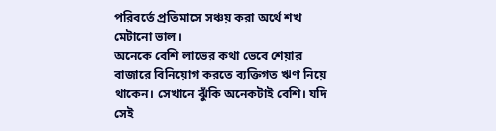পরিবর্তে প্রতিমাসে সঞ্চয় করা অর্থে শখ মেটানো ভাল।
অনেকে বেশি লাভের কথা ভেবে শেয়ার বাজারে বিনিয়োগ করতে ব্যক্তিগত ঋণ নিয়ে থাকেন। সেখানে ঝুঁকি অনেকটাই বেশি। যদি সেই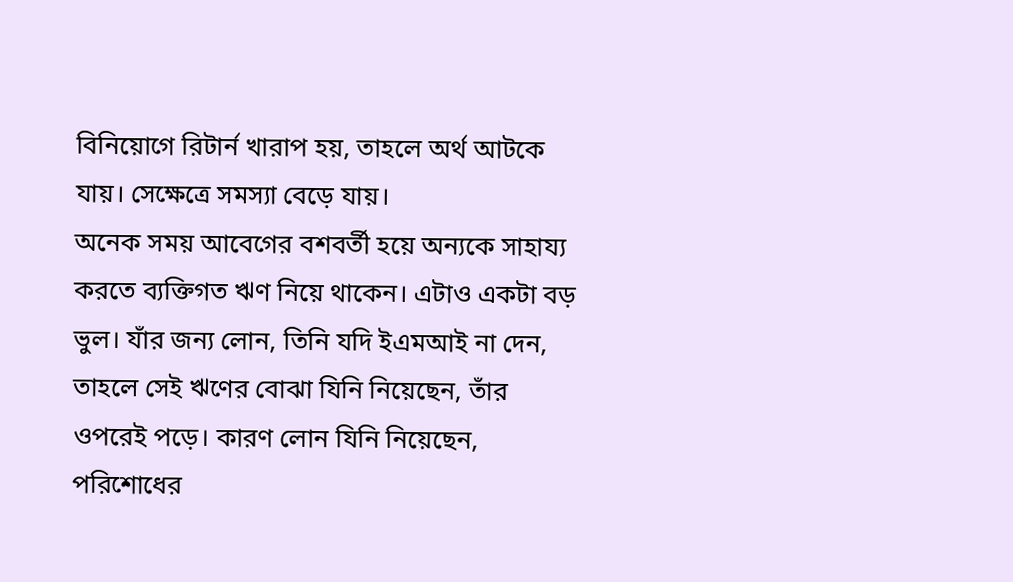বিনিয়োগে রিটার্ন খারাপ হয়, তাহলে অর্থ আটকে যায়। সেক্ষেত্রে সমস্যা বেড়ে যায়।
অনেক সময় আবেগের বশবর্তী হয়ে অন্যকে সাহায্য করতে ব্যক্তিগত ঋণ নিয়ে থাকেন। এটাও একটা বড় ভুল। যাঁর জন্য লোন, তিনি যদি ইএমআই না দেন, তাহলে সেই ঋণের বোঝা যিনি নিয়েছেন, তাঁর ওপরেই পড়ে। কারণ লোন যিনি নিয়েছেন, পরিশোধের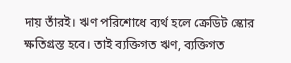দায় তাঁরই। ঋণ পরিশোধে ব্যর্থ হলে ক্রেডিট স্কোর ক্ষতিগ্রস্ত হবে। তাই ব্যক্তিগত ঋণ, ব্যক্তিগত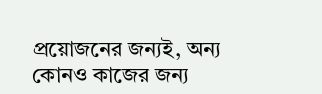প্রয়োজনের জন্যই, অন্য কোনও কাজের জন্য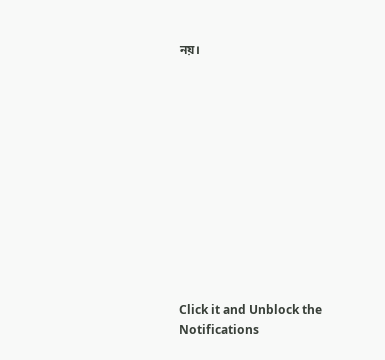নয়।












Click it and Unblock the Notifications